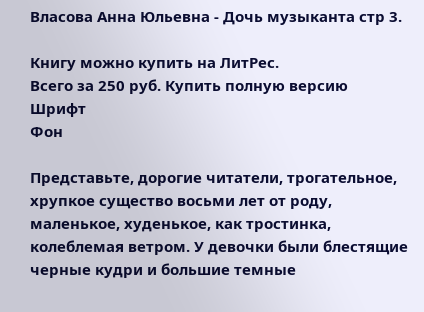Власова Анна Юльевна - Дочь музыканта стр 3.

Книгу можно купить на ЛитРес.
Всего за 250 руб. Купить полную версию
Шрифт
Фон

Представьте, дорогие читатели, трогательное, хрупкое существо восьми лет от роду, маленькое, худенькое, как тростинка, колеблемая ветром. У девочки были блестящие черные кудри и большие темные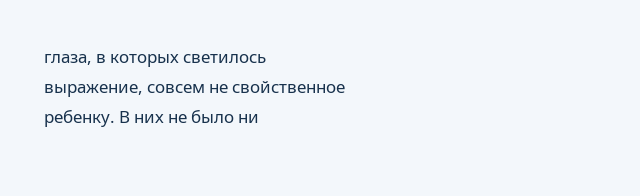глаза, в которых светилось выражение, совсем не свойственное ребенку. В них не было ни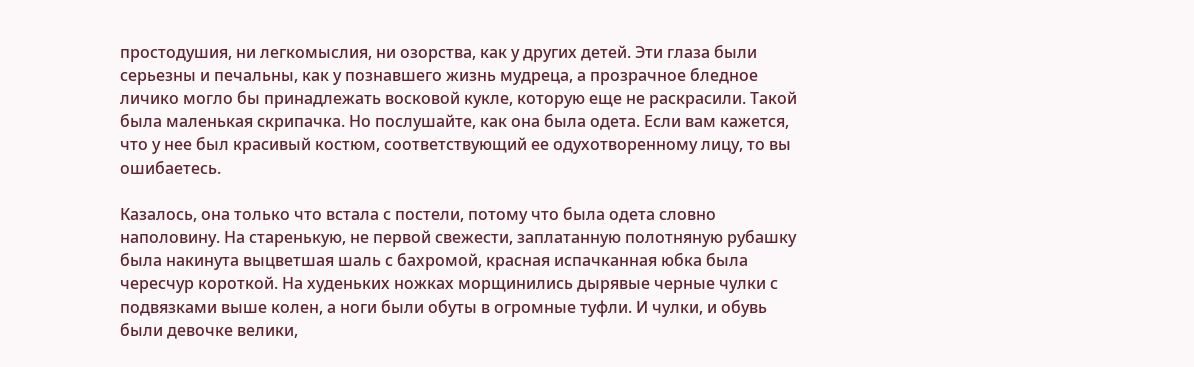простодушия, ни легкомыслия, ни озорства, как у других детей. Эти глаза были серьезны и печальны, как у познавшего жизнь мудреца, а прозрачное бледное личико могло бы принадлежать восковой кукле, которую еще не раскрасили. Такой была маленькая скрипачка. Но послушайте, как она была одета. Если вам кажется, что у нее был красивый костюм, соответствующий ее одухотворенному лицу, то вы ошибаетесь.

Казалось, она только что встала с постели, потому что была одета словно наполовину. На старенькую, не первой свежести, заплатанную полотняную рубашку была накинута выцветшая шаль с бахромой, красная испачканная юбка была чересчур короткой. На худеньких ножках морщинились дырявые черные чулки с подвязками выше колен, а ноги были обуты в огромные туфли. И чулки, и обувь были девочке велики,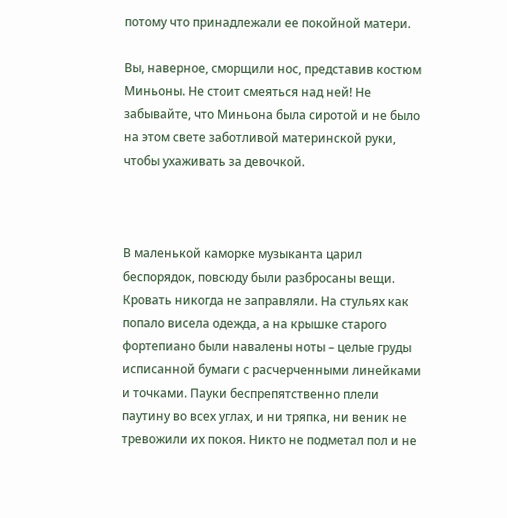потому что принадлежали ее покойной матери.

Вы, наверное, сморщили нос, представив костюм Миньоны. Не стоит смеяться над ней! Не забывайте, что Миньона была сиротой и не было на этом свете заботливой материнской руки, чтобы ухаживать за девочкой.



В маленькой каморке музыканта царил беспорядок, повсюду были разбросаны вещи. Кровать никогда не заправляли. На стульях как попало висела одежда, а на крышке старого фортепиано были навалены ноты – целые груды исписанной бумаги с расчерченными линейками и точками. Пауки беспрепятственно плели паутину во всех углах, и ни тряпка, ни веник не тревожили их покоя. Никто не подметал пол и не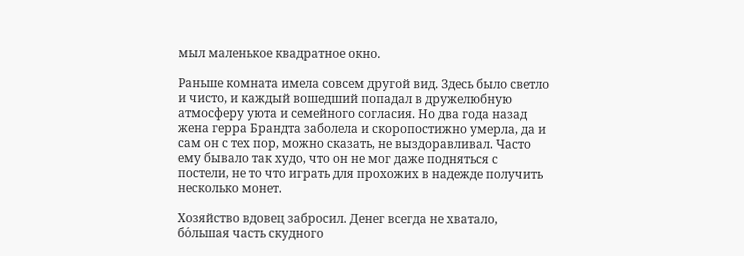мыл маленькое квадратное окно.

Раньше комната имела совсем другой вид. Здесь было светло и чисто, и каждый вошедший попадал в дружелюбную атмосферу уюта и семейного согласия. Но два года назад жена герра Брандта заболела и скоропостижно умерла, да и сам он с тех пор, можно сказать, не выздоравливал. Часто ему бывало так худо, что он не мог даже подняться с постели, не то что играть для прохожих в надежде получить несколько монет.

Хозяйство вдовец забросил. Денег всегда не хватало, бо́льшая часть скудного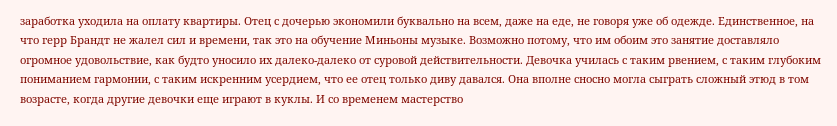заработка уходила на оплату квартиры. Отец с дочерью экономили буквально на всем, даже на еде, не говоря уже об одежде. Единственное, на что герр Брандт не жалел сил и времени, так это на обучение Миньоны музыке. Возможно потому, что им обоим это занятие доставляло огромное удовольствие, как будто уносило их далеко-далеко от суровой действительности. Девочка училась с таким рвением, с таким глубоким пониманием гармонии, с таким искренним усердием, что ее отец только диву давался. Она вполне сносно могла сыграть сложный этюд в том возрасте, когда другие девочки еще играют в куклы. И со временем мастерство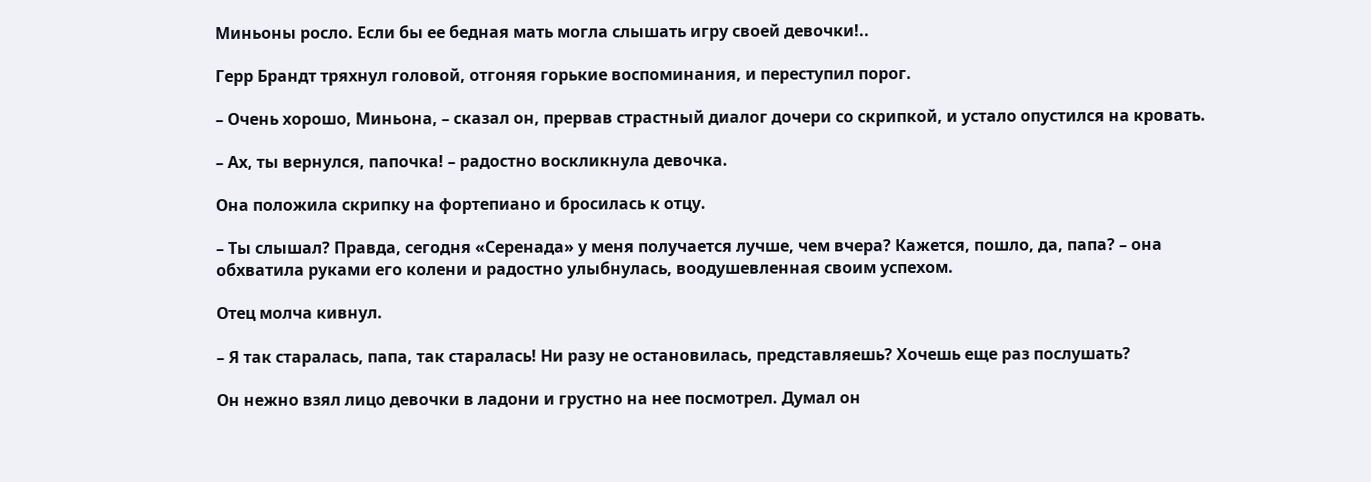Миньоны росло. Если бы ее бедная мать могла слышать игру своей девочки!..

Герр Брандт тряхнул головой, отгоняя горькие воспоминания, и переступил порог.

– Очень хорошо, Миньона, – сказал он, прервав страстный диалог дочери со скрипкой, и устало опустился на кровать.

– Ах, ты вернулся, папочка! – радостно воскликнула девочка.

Она положила скрипку на фортепиано и бросилась к отцу.

– Ты слышал? Правда, сегодня «Серенада» у меня получается лучше, чем вчера? Кажется, пошло, да, папа? – она обхватила руками его колени и радостно улыбнулась, воодушевленная своим успехом.

Отец молча кивнул.

– Я так старалась, папа, так старалась! Ни разу не остановилась, представляешь? Хочешь еще раз послушать?

Он нежно взял лицо девочки в ладони и грустно на нее посмотрел. Думал он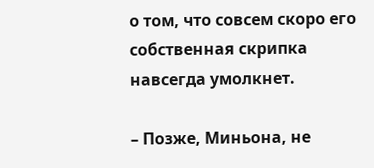о том, что совсем скоро его собственная скрипка навсегда умолкнет.

– Позже, Миньона, не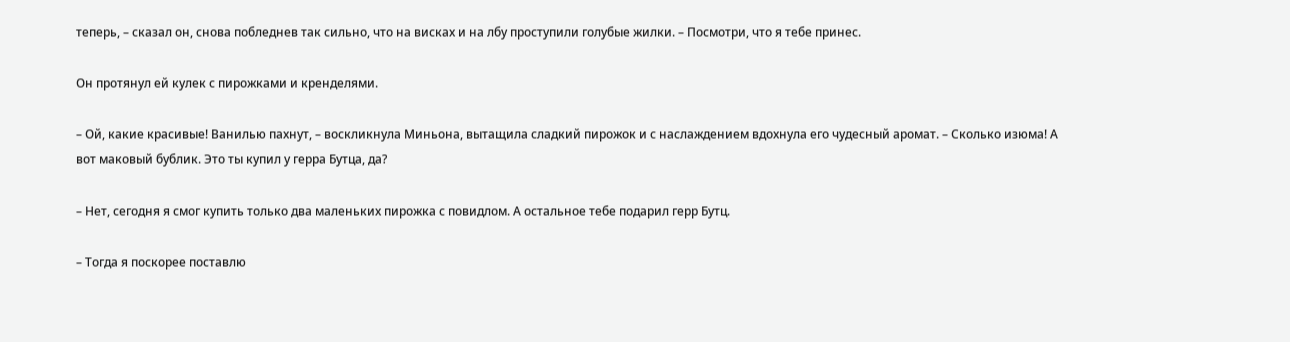теперь, – сказал он, снова побледнев так сильно, что на висках и на лбу проступили голубые жилки. – Посмотри, что я тебе принес.

Он протянул ей кулек с пирожками и кренделями.

– Ой, какие красивые! Ванилью пахнут, – воскликнула Миньона, вытащила сладкий пирожок и с наслаждением вдохнула его чудесный аромат. – Сколько изюма! А вот маковый бублик. Это ты купил у герра Бутца, да?

– Нет, сегодня я смог купить только два маленьких пирожка с повидлом. А остальное тебе подарил герр Бутц.

– Тогда я поскорее поставлю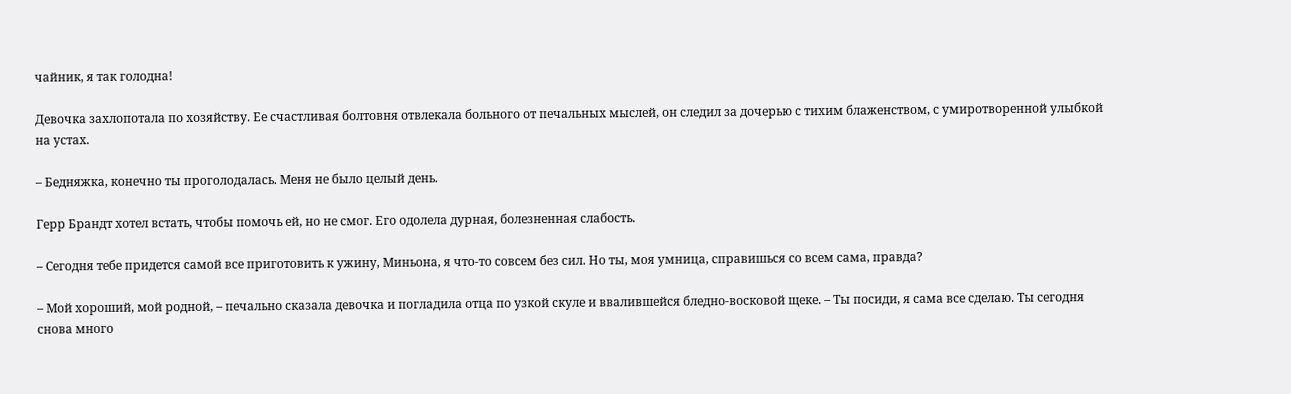чайник, я так голодна!

Девочка захлопотала по хозяйству. Ее счастливая болтовня отвлекала больного от печальных мыслей, он следил за дочерью с тихим блаженством, с умиротворенной улыбкой на устах.

– Бедняжка, конечно ты проголодалась. Меня не было целый день.

Герр Брандт хотел встать, чтобы помочь ей, но не смог. Его одолела дурная, болезненная слабость.

– Сегодня тебе придется самой все приготовить к ужину, Миньона, я что-то совсем без сил. Но ты, моя умница, справишься со всем сама, правда?

– Мой хороший, мой родной, – печально сказала девочка и погладила отца по узкой скуле и ввалившейся бледно-восковой щеке. – Ты посиди, я сама все сделаю. Ты сегодня снова много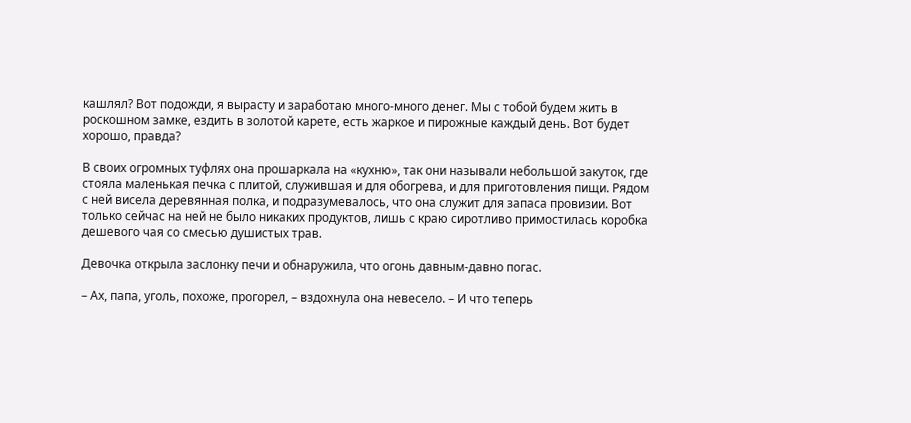кашлял? Вот подожди, я вырасту и заработаю много-много денег. Мы с тобой будем жить в роскошном замке, ездить в золотой карете, есть жаркое и пирожные каждый день. Вот будет хорошо, правда?

В своих огромных туфлях она прошаркала на «кухню», так они называли небольшой закуток, где стояла маленькая печка с плитой, служившая и для обогрева, и для приготовления пищи. Рядом с ней висела деревянная полка, и подразумевалось, что она служит для запаса провизии. Вот только сейчас на ней не было никаких продуктов, лишь с краю сиротливо примостилась коробка дешевого чая со смесью душистых трав.

Девочка открыла заслонку печи и обнаружила, что огонь давным-давно погас.

– Ах, папа, уголь, похоже, прогорел, – вздохнула она невесело. – И что теперь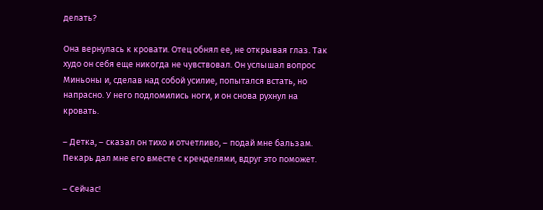делать?

Она вернулась к кровати. Отец обнял ее, не открывая глаз. Так худо он себя еще никогда не чувствовал. Он услышал вопрос Миньоны и, сделав над собой усилие, попытался встать, но напрасно. У него подломились ноги, и он снова рухнул на кровать.

– Детка, – сказал он тихо и отчетливо, – подай мне бальзам. Пекарь дал мне его вместе с кренделями, вдруг это поможет.

– Сейчас!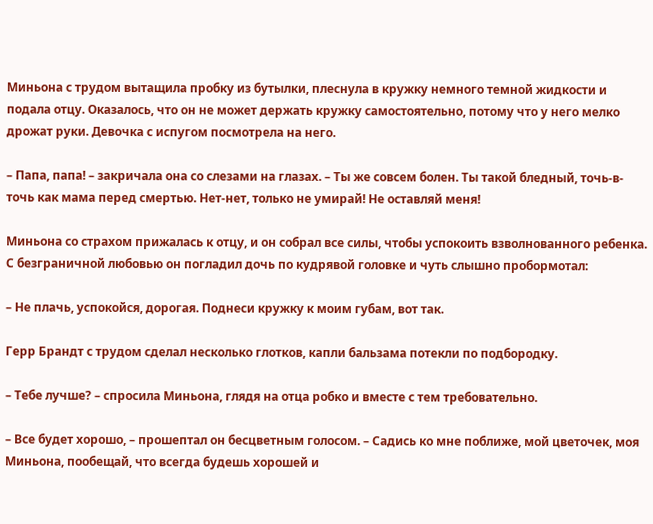Миньона с трудом вытащила пробку из бутылки, плеснула в кружку немного темной жидкости и подала отцу. Оказалось, что он не может держать кружку самостоятельно, потому что у него мелко дрожат руки. Девочка с испугом посмотрела на него.

– Папа, папа! – закричала она со слезами на глазах. – Ты же совсем болен. Ты такой бледный, точь-в-точь как мама перед смертью. Нет-нет, только не умирай! Не оставляй меня!

Миньона со страхом прижалась к отцу, и он собрал все силы, чтобы успокоить взволнованного ребенка. С безграничной любовью он погладил дочь по кудрявой головке и чуть слышно пробормотал:

– Не плачь, успокойся, дорогая. Поднеси кружку к моим губам, вот так.

Герр Брандт с трудом сделал несколько глотков, капли бальзама потекли по подбородку.

– Тебе лучше? – спросила Миньона, глядя на отца робко и вместе с тем требовательно.

– Все будет хорошо, – прошептал он бесцветным голосом. – Садись ко мне поближе, мой цветочек, моя Миньона, пообещай, что всегда будешь хорошей и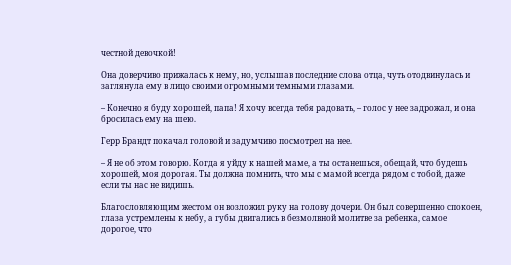честной девочкой!

Она доверчиво прижалась к нему, но, услышав последние слова отца, чуть отодвинулась и заглянула ему в лицо своими огромными темными глазами.

– Конечно я буду хорошей, папа! Я хочу всегда тебя радовать, – голос у нее задрожал, и она бросилась ему на шею.

Герр Брандт покачал головой и задумчиво посмотрел на нее.

– Я не об этом говорю. Когда я уйду к нашей маме, а ты останешься, обещай, что будешь хорошей, моя дорогая. Ты должна помнить, что мы с мамой всегда рядом с тобой, даже если ты нас не видишь.

Благословляющим жестом он возложил руку на голову дочери. Он был совершенно спокоен, глаза устремлены к небу, а губы двигались в безмолвной молитве за ребенка, самое дорогое, что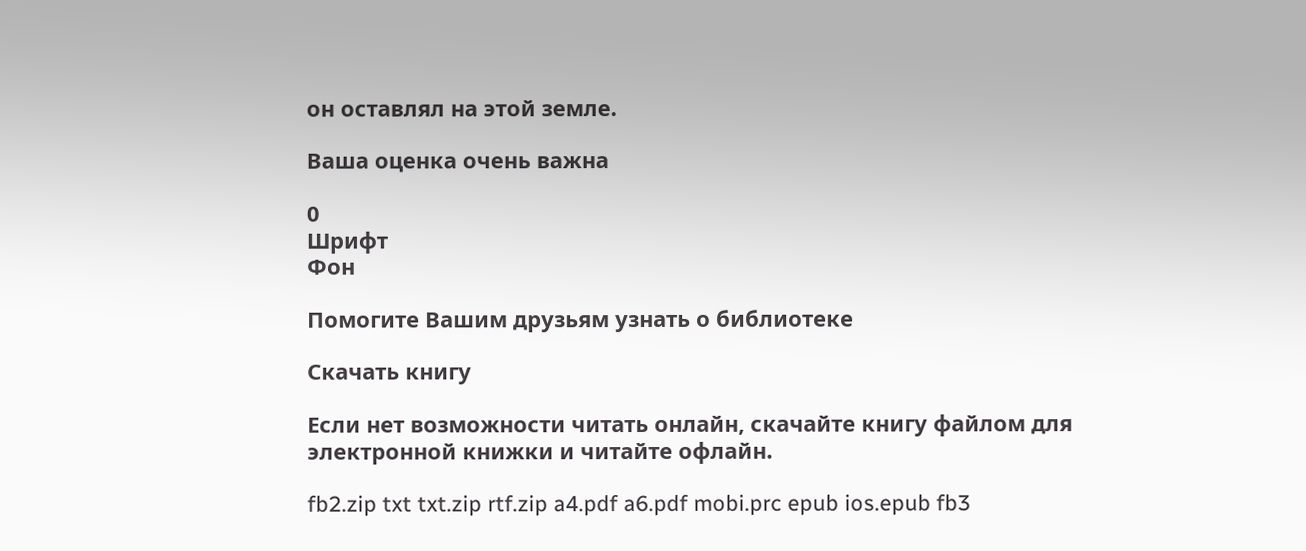он оставлял на этой земле.

Ваша оценка очень важна

0
Шрифт
Фон

Помогите Вашим друзьям узнать о библиотеке

Скачать книгу

Если нет возможности читать онлайн, скачайте книгу файлом для электронной книжки и читайте офлайн.

fb2.zip txt txt.zip rtf.zip a4.pdf a6.pdf mobi.prc epub ios.epub fb3